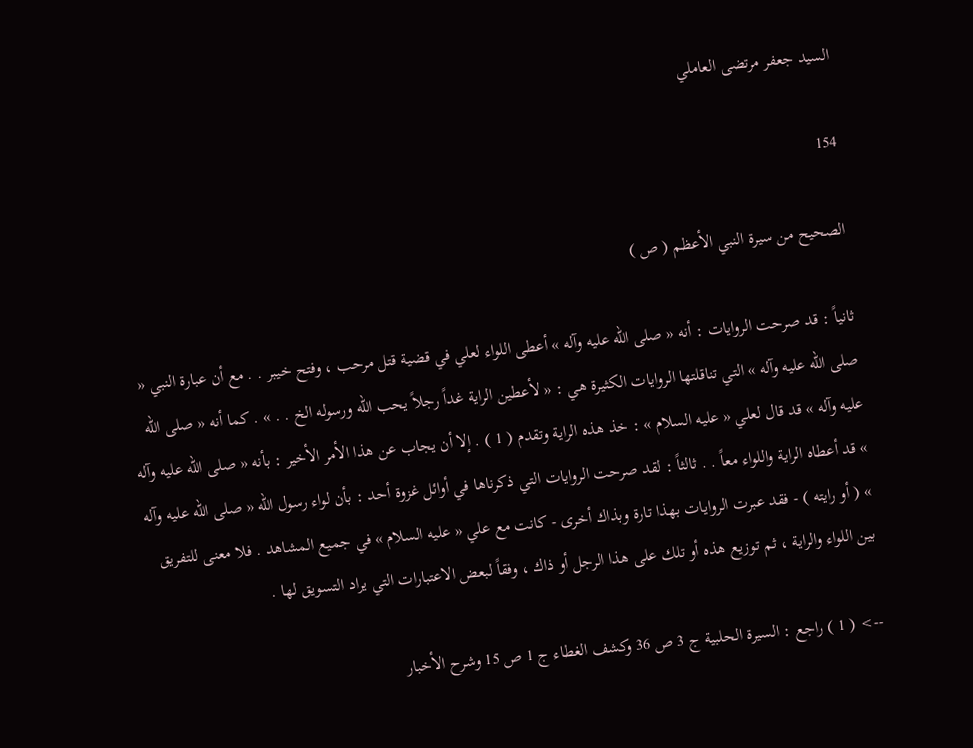السيد جعفر مرتضى العاملي

154

الصحيح من سيرة النبي الأعظم ( ص )

ثانياً : قد صرحت الروايات : أنه « صلى الله عليه وآله » أعطى اللواء لعلي في قضية قتل مرحب ، وفتح خيبر . . مع أن عبارة النبي « صلى الله عليه وآله » التي تناقلتها الروايات الكثيرة هي : « لأعطين الراية غداً رجلاً يحب الله ورسوله الخ . . » . كما أنه « صلى الله عليه وآله » قد قال لعلي « عليه السلام » : خذ هذه الراية وتقدم ( 1 ) . إلا أن يجاب عن هذا الأمر الأخير : بأنه « صلى الله عليه وآله » قد أعطاه الراية واللواء معاً . . ثالثاً : لقد صرحت الروايات التي ذكرناها في أوائل غزوة أحد : بأن لواء رسول الله « صلى الله عليه وآله » ( أو رايته ) - فقد عبرت الروايات بهذا تارة وبذاك أخرى - كانت مع علي « عليه السلام » في جميع المشاهد . فلا معنى للتفريق بين اللواء والراية ، ثم توزيع هذه أو تلك على هذا الرجل أو ذاك ، وفقاً لبعض الاعتبارات التي يراد التسويق لها .

--> ( 1 ) راجع : السيرة الحلبية ج 3 ص 36 وكشف الغطاء ج 1 ص 15 وشرح الأخبار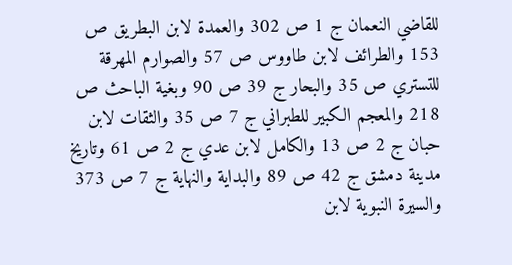للقاضي النعمان ج 1 ص 302 والعمدة لابن البطريق ص 153 والطرائف لابن طاووس ص 57 والصوارم المهرقة للتستري ص 35 والبحار ج 39 ص 90 وبغية الباحث ص 218 والمعجم الكبير للطبراني ج 7 ص 35 والثقات لابن حبان ج 2 ص 13 والكامل لابن عدي ج 2 ص 61 وتاريخ مدينة دمشق ج 42 ص 89 والبداية والنهاية ج 7 ص 373 والسيرة النبوية لابن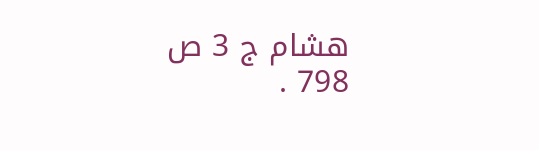هشام ج 3 ص 798 .